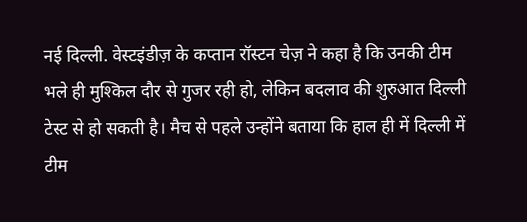नई दिल्ली. वेस्टइंडीज़ के कप्तान रॉस्टन चेज़ ने कहा है कि उनकी टीम भले ही मुश्किल दौर से गुजर रही हो, लेकिन बदलाव की शुरुआत दिल्ली टेस्ट से हो सकती है। मैच से पहले उन्होंने बताया कि हाल ही में दिल्ली में टीम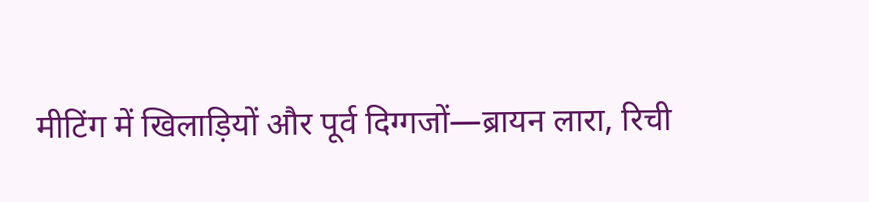मीटिंग में खिलाड़ियों और पूर्व दिग्गजों—ब्रायन लारा, रिची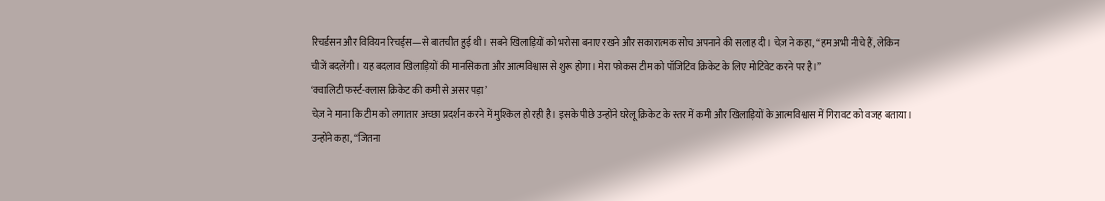रिचर्डसन और विवियन रिचर्ड्स—से बातचीत हुई थी। सबने खिलाड़ियों को भरोसा बनाए रखने और सकारात्मक सोच अपनाने की सलाह दी। चेज़ ने कहा, “हम अभी नीचे हैं, लेकिन चीजें बदलेंगी। यह बदलाव खिलाड़ियों की मानसिकता और आत्मविश्वास से शुरू होगा। मेरा फोकस टीम को पॉजिटिव क्रिकेट के लिए मोटिवेट करने पर है।”
‘क्वालिटी फर्स्ट-क्लास क्रिकेट की कमी से असर पड़ा’
चेज़ ने माना कि टीम को लगातार अच्छा प्रदर्शन करने में मुश्किल हो रही है। इसके पीछे उन्होंने घरेलू क्रिकेट के स्तर में कमी और खिलाड़ियों के आत्मविश्वास में गिरावट को वजह बताया। उन्होंने कहा, “जितना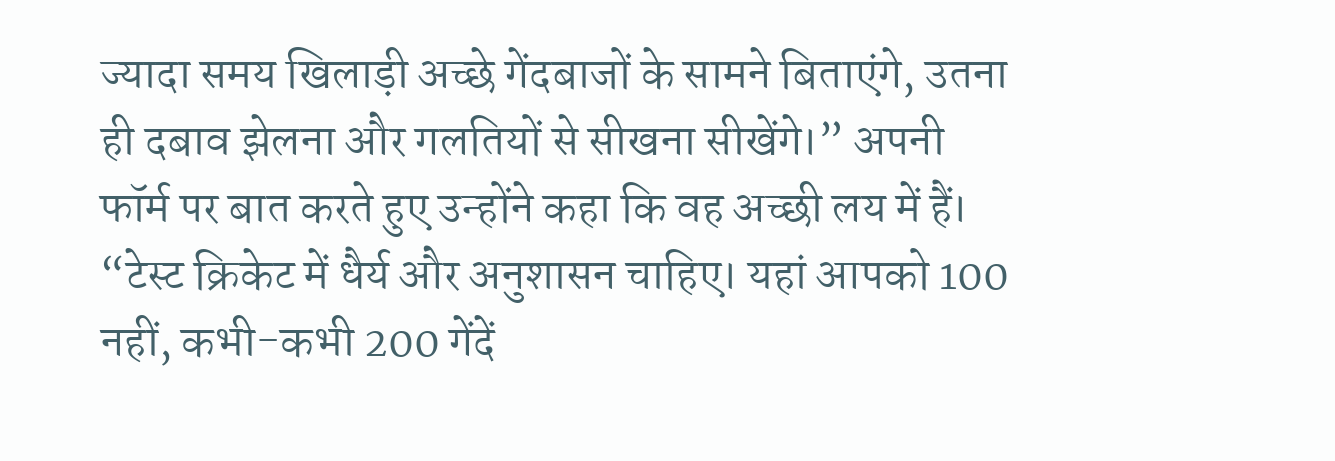ज्यादा समय खिलाड़ी अच्छे गेंदबाजों के सामने बिताएंगे, उतना ही दबाव झेलना और गलतियों से सीखना सीखेंगे।” अपनी फॉर्म पर बात करते हुए उन्होंने कहा कि वह अच्छी लय में हैं। “टेस्ट क्रिकेट में धैर्य और अनुशासन चाहिए। यहां आपको 100 नहीं, कभी-कभी 200 गेंदें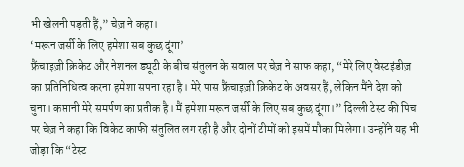भी खेलनी पड़ती हैं,” चेज़ ने कहा।
‘मरून जर्सी के लिए हमेशा सब कुछ दूंगा’
फ्रैंचाइज़ी क्रिकेट और नेशनल ड्यूटी के बीच संतुलन के सवाल पर चेज़ ने साफ कहा, “मेरे लिए वेस्टइंडीज़ का प्रतिनिधित्व करना हमेशा सपना रहा है। मेरे पास फ्रैंचाइज़ी क्रिकेट के अवसर हैं, लेकिन मैंने देश को चुना। कप्तानी मेरे समर्पण का प्रतीक है। मैं हमेशा मरून जर्सी के लिए सब कुछ दूंगा।” दिल्ली टेस्ट की पिच पर चेज़ ने कहा कि विकेट काफी संतुलित लग रही है और दोनों टीमों को इसमें मौका मिलेगा। उन्होंने यह भी जोड़ा कि “टेस्ट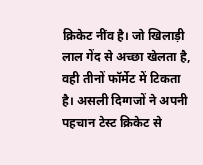क्रिकेट नींव है। जो खिलाड़ी लाल गेंद से अच्छा खेलता है, वही तीनों फॉर्मेट में टिकता है। असली दिग्गजों ने अपनी पहचान टेस्ट क्रिकेट से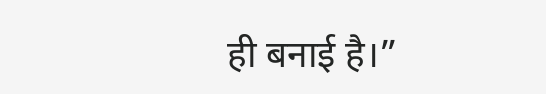ही बनाई है।”